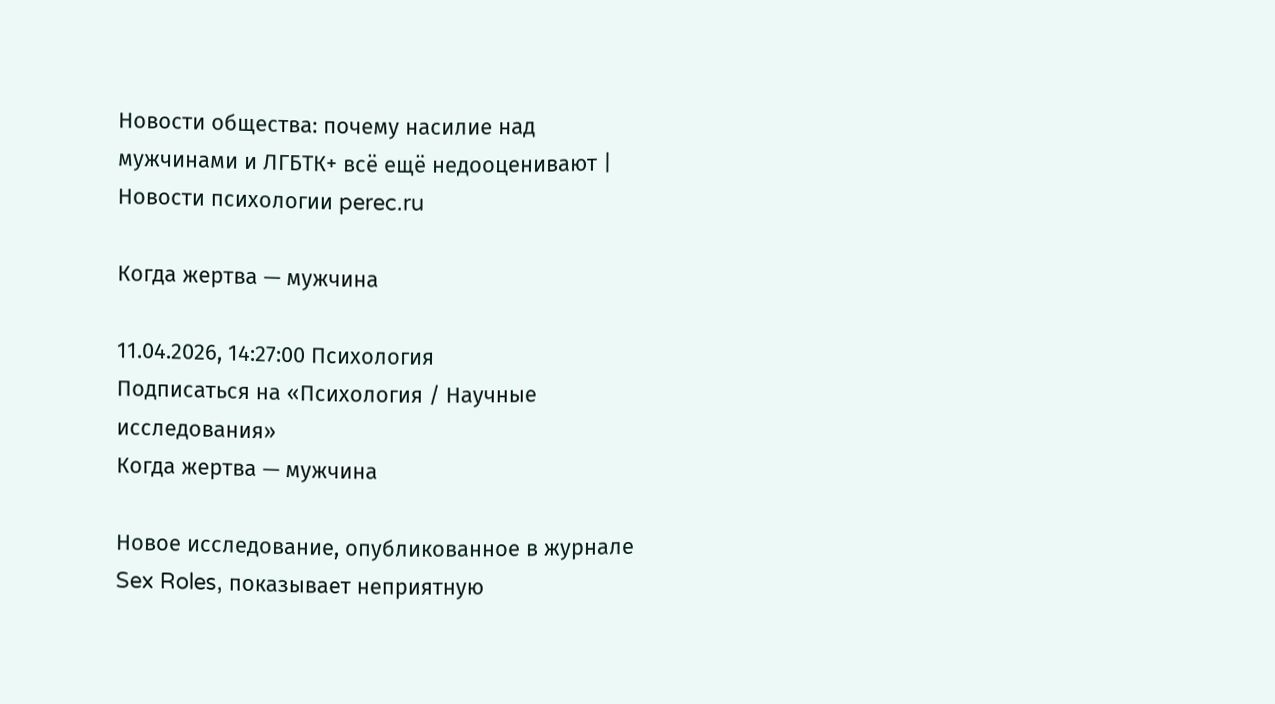Новости общества: почему насилие над мужчинами и ЛГБТК+ всё ещё недооценивают | Новости психологии perec.ru

Когда жертва — мужчина

11.04.2026, 14:27:00 Психология
Подписаться на «Психология / Научные исследования»
Когда жертва — мужчина

Новое исследование, опубликованное в журнале Sex Roles, показывает неприятную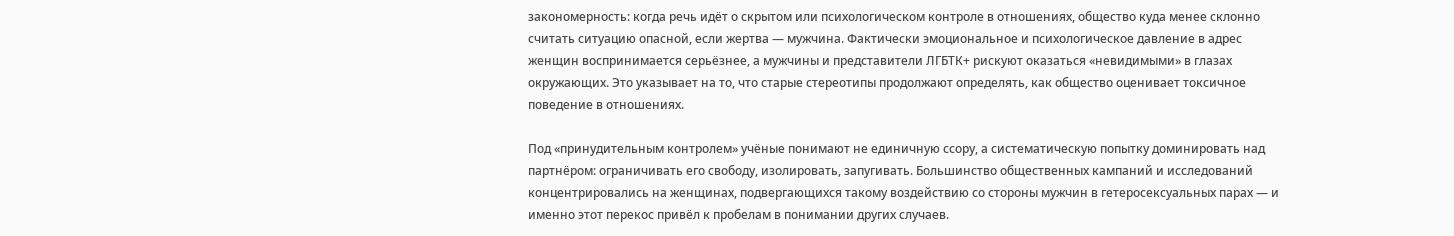закономерность: когда речь идёт о скрытом или психологическом контроле в отношениях, общество куда менее склонно считать ситуацию опасной, если жертва — мужчина. Фактически эмоциональное и психологическое давление в адрес женщин воспринимается серьёзнее, а мужчины и представители ЛГБТК+ рискуют оказаться «невидимыми» в глазах окружающих. Это указывает на то, что старые стереотипы продолжают определять, как общество оценивает токсичное поведение в отношениях.

Под «принудительным контролем» учёные понимают не единичную ссору, а систематическую попытку доминировать над партнёром: ограничивать его свободу, изолировать, запугивать. Большинство общественных кампаний и исследований концентрировались на женщинах, подвергающихся такому воздействию со стороны мужчин в гетеросексуальных парах — и именно этот перекос привёл к пробелам в понимании других случаев.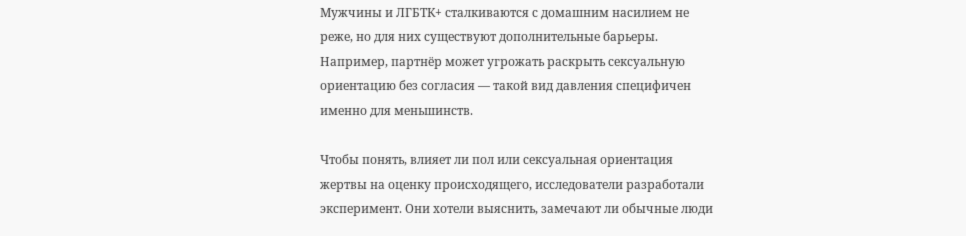Мужчины и ЛГБТК+ сталкиваются с домашним насилием не реже, но для них существуют дополнительные барьеры. Например, партнёр может угрожать раскрыть сексуальную ориентацию без согласия — такой вид давления специфичен именно для меньшинств.

Чтобы понять, влияет ли пол или сексуальная ориентация жертвы на оценку происходящего, исследователи разработали эксперимент. Они хотели выяснить, замечают ли обычные люди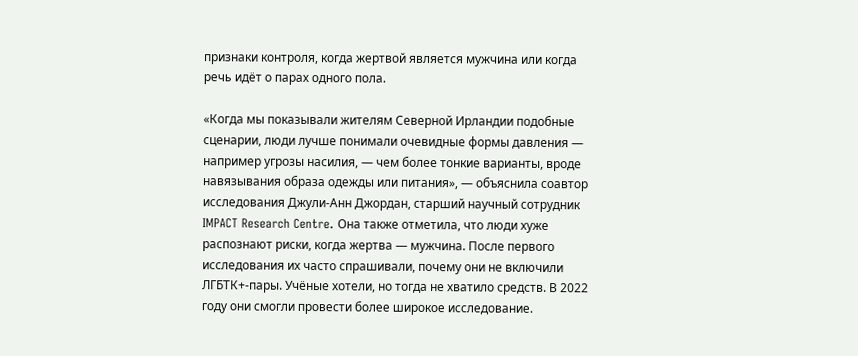признаки контроля, когда жертвой является мужчина или когда речь идёт о парах одного пола.

«Когда мы показывали жителям Северной Ирландии подобные сценарии, люди лучше понимали очевидные формы давления — например угрозы насилия, — чем более тонкие варианты, вроде навязывания образа одежды или питания», — объяснила соавтор исследования Джули-Анн Джордан, старший научный сотрудник IMPACT Research Centre. Она также отметила, что люди хуже распознают риски, когда жертва — мужчина. После первого исследования их часто спрашивали, почему они не включили ЛГБТК+-пары. Учёные хотели, но тогда не хватило средств. В 2022 году они смогли провести более широкое исследование.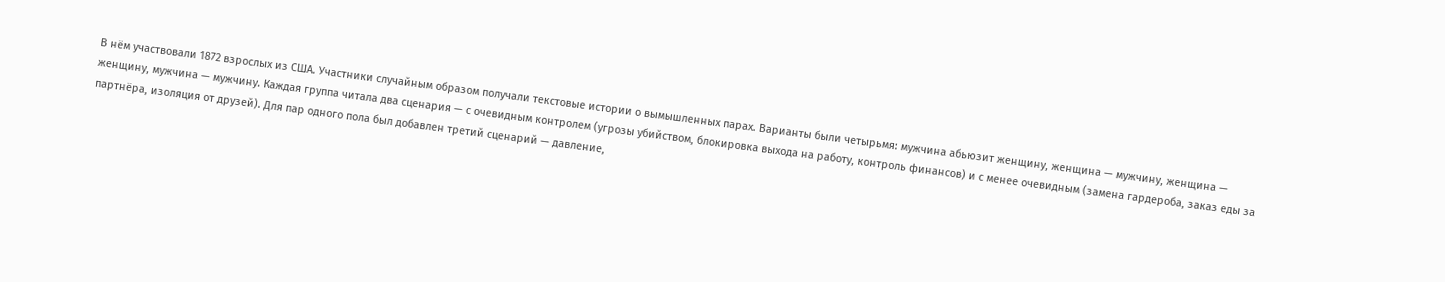В нём участвовали 1872 взрослых из США. Участники случайным образом получали текстовые истории о вымышленных парах. Варианты были четырьмя: мужчина абьюзит женщину, женщина — мужчину, женщина — женщину, мужчина — мужчину. Каждая группа читала два сценария — с очевидным контролем (угрозы убийством, блокировка выхода на работу, контроль финансов) и с менее очевидным (замена гардероба, заказ еды за партнёра, изоляция от друзей). Для пар одного пола был добавлен третий сценарий — давление,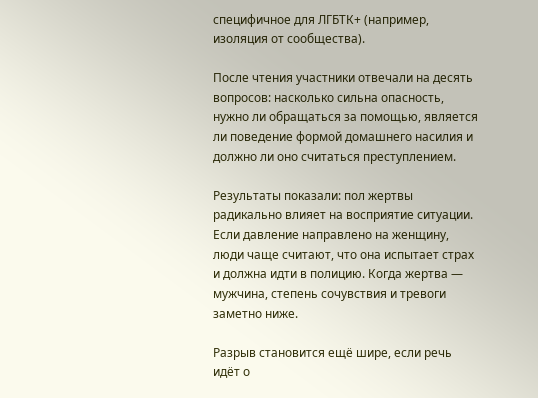специфичное для ЛГБТК+ (например, изоляция от сообщества).

После чтения участники отвечали на десять вопросов: насколько сильна опасность, нужно ли обращаться за помощью, является ли поведение формой домашнего насилия и должно ли оно считаться преступлением.

Результаты показали: пол жертвы радикально влияет на восприятие ситуации. Если давление направлено на женщину, люди чаще считают, что она испытает страх и должна идти в полицию. Когда жертва — мужчина, степень сочувствия и тревоги заметно ниже.

Разрыв становится ещё шире, если речь идёт о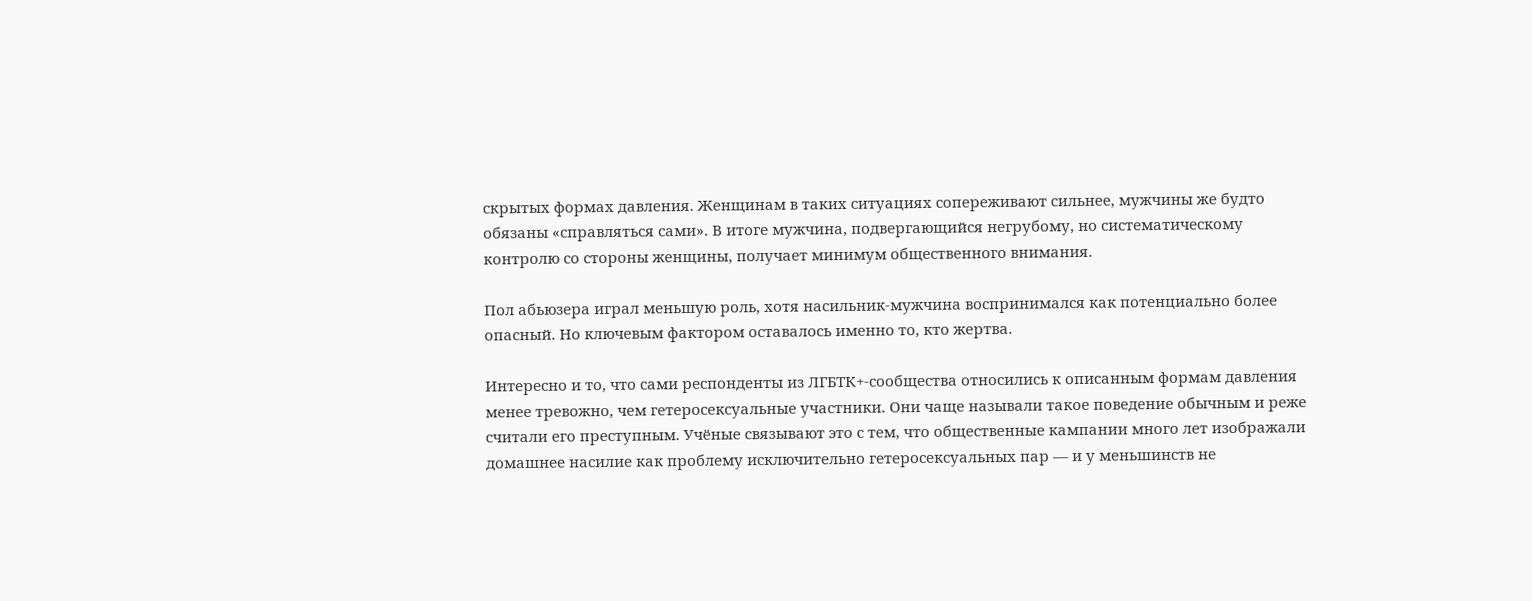скрытых формах давления. Женщинам в таких ситуациях сопереживают сильнее, мужчины же будто обязаны «справляться сами». В итоге мужчина, подвергающийся негрубому, но систематическому контролю со стороны женщины, получает минимум общественного внимания.

Пол абьюзера играл меньшую роль, хотя насильник-мужчина воспринимался как потенциально более опасный. Но ключевым фактором оставалось именно то, кто жертва.

Интересно и то, что сами респонденты из ЛГБТК+-сообщества относились к описанным формам давления менее тревожно, чем гетеросексуальные участники. Они чаще называли такое поведение обычным и реже считали его преступным. Учёные связывают это с тем, что общественные кампании много лет изображали домашнее насилие как проблему исключительно гетеросексуальных пар — и у меньшинств не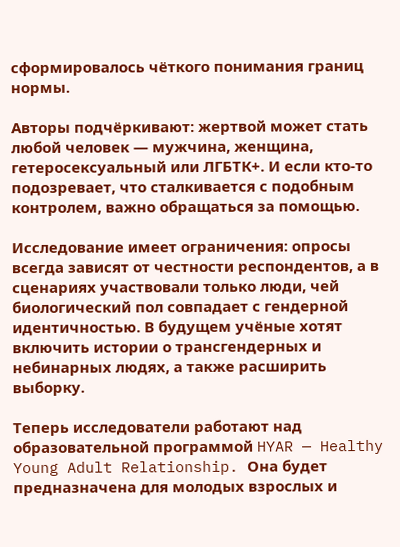сформировалось чёткого понимания границ нормы.

Авторы подчёркивают: жертвой может стать любой человек — мужчина, женщина, гетеросексуальный или ЛГБТК+. И если кто-то подозревает, что сталкивается с подобным контролем, важно обращаться за помощью.

Исследование имеет ограничения: опросы всегда зависят от честности респондентов, а в сценариях участвовали только люди, чей биологический пол совпадает с гендерной идентичностью. В будущем учёные хотят включить истории о трансгендерных и небинарных людях, а также расширить выборку.

Теперь исследователи работают над образовательной программой HYAR — Healthy Young Adult Relationship. Она будет предназначена для молодых взрослых и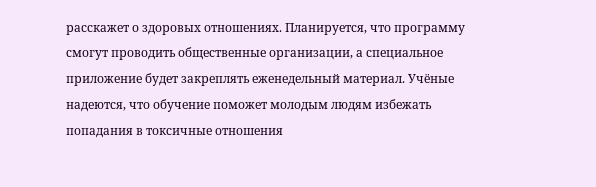расскажет о здоровых отношениях. Планируется, что программу смогут проводить общественные организации, а специальное приложение будет закреплять еженедельный материал. Учёные надеются, что обучение поможет молодым людям избежать попадания в токсичные отношения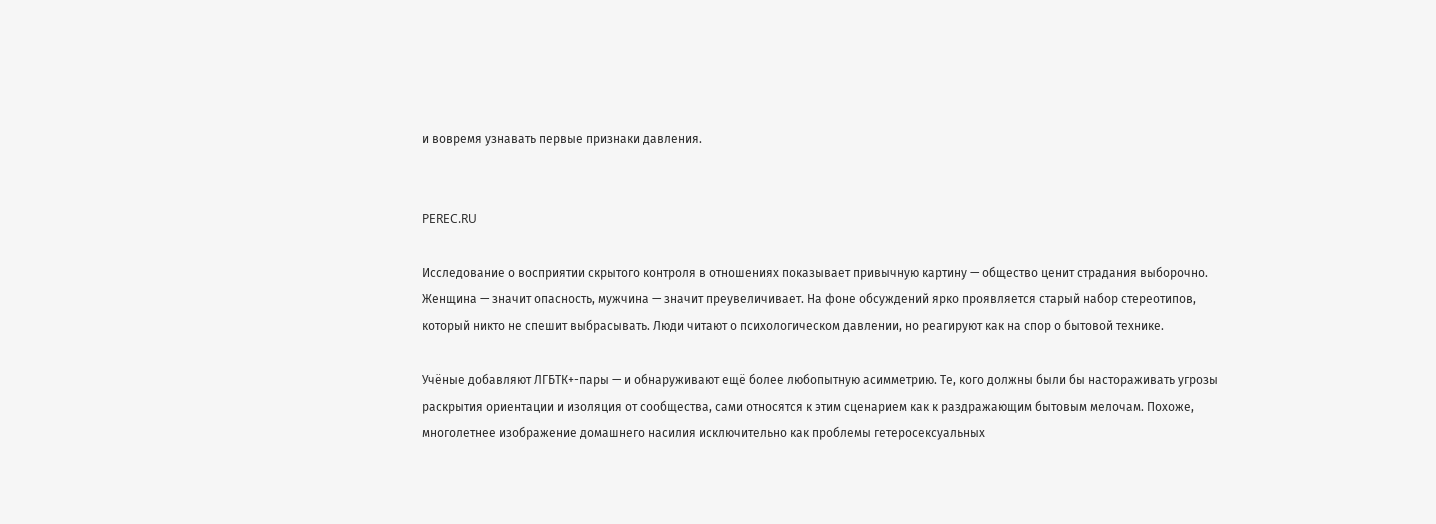и вовремя узнавать первые признаки давления.


PEREC.RU

Исследование о восприятии скрытого контроля в отношениях показывает привычную картину — общество ценит страдания выборочно. Женщина — значит опасность, мужчина — значит преувеличивает. На фоне обсуждений ярко проявляется старый набор стереотипов, который никто не спешит выбрасывать. Люди читают о психологическом давлении, но реагируют как на спор о бытовой технике.

Учёные добавляют ЛГБТК+-пары — и обнаруживают ещё более любопытную асимметрию. Те, кого должны были бы настораживать угрозы раскрытия ориентации и изоляция от сообщества, сами относятся к этим сценарием как к раздражающим бытовым мелочам. Похоже, многолетнее изображение домашнего насилия исключительно как проблемы гетеросексуальных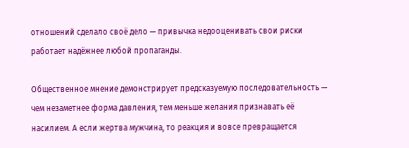отношений сделало своё дело — привычка недооценивать свои риски работает надёжнее любой пропаганды.

Общественное мнение демонстрирует предсказуемую последовательность — чем незаметнее форма давления, тем меньше желания признавать её насилием. А если жертва мужчина, то реакция и вовсе превращается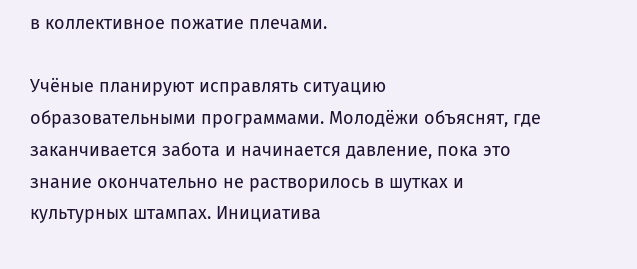в коллективное пожатие плечами.

Учёные планируют исправлять ситуацию образовательными программами. Молодёжи объяснят, где заканчивается забота и начинается давление, пока это знание окончательно не растворилось в шутках и культурных штампах. Инициатива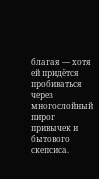благая — хотя ей придётся пробиваться через многослойный пирог привычек и бытового скепсиса.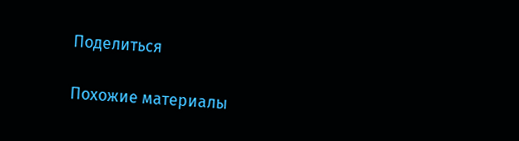Поделиться

Похожие материалы